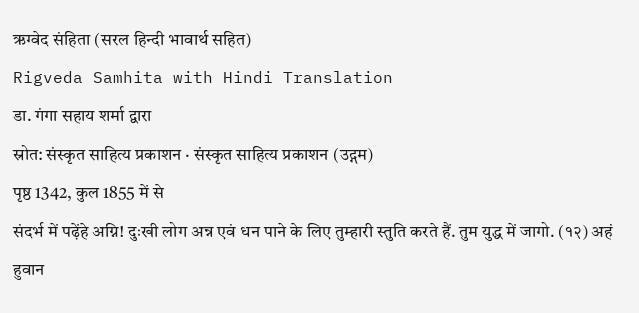ऋग्वेद संहिता (सरल हिन्दी भावार्थ सहित)
Rigveda Samhita with Hindi Translation
डा. गंगा सहाय शर्मा द्वारा
स्रोत: संस्कृत साहित्य प्रकाशन · संस्कृत साहित्य प्रकाशन (उद्गम)
पृष्ठ 1342, कुल 1855 में से
संदर्भ में पढ़ेंहे अग्नि! दुःखी लोग अन्न एवं धन पाने के लिए तुम्हारी स्तुति करते हैं. तुम युद्ध में जागो. (१२) अहं हुवान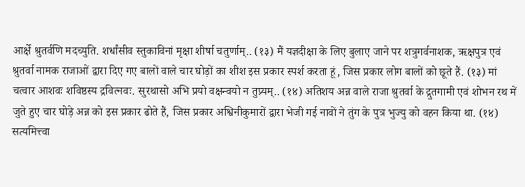आर्क्षे श्रुतर्वणि मदच्युति. शर्धांसीव स्तुकाविनां मृक्षा शीर्षा चतुर्णाम्.. (१३) मैं यज्ञदीक्षा के लिए बुलाए जाने पर शत्रुगर्वनाशक, ऋक्षपुत्र एवं श्रुतर्वा नामक राजाओं द्वारा दिए गए बालों वाले चार घोड़ों का शीश इस प्रकार स्पर्श करता हूं, जिस प्रकार लोग बालों को छूते हैं. (१३) मां चत्वार आशवः शविष्ठस्य द्रवित्नवः. सुरथासो अभि प्रयो वक्षन्वयो न तुप्र्यम्.. (१४) अतिशय अन्न वाले राजा श्रुतर्वा के द्रुतगामी एवं शोभन रथ में जुते हुए चार घोड़े अन्न को इस प्रकार ढोते हैं, जिस प्रकार अश्विनीकुमारों द्वारा भेजी गई नावों ने तुंग के पुत्र भुज्यु को वहन किया था. (१४) सत्यमित्त्वा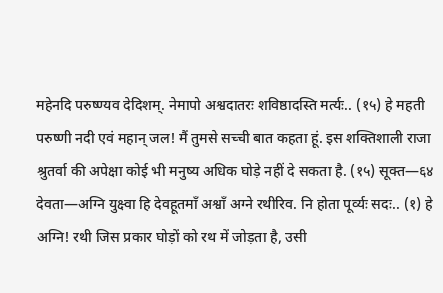महेनदि परुष्ण्यव देदिशम्. नेमापो अश्वदातरः शविष्ठादस्ति मर्त्यः.. (१५) हे महती परुष्णी नदी एवं महान् जल! मैं तुमसे सच्ची बात कहता हूं. इस शक्तिशाली राजा श्रुतर्वा की अपेक्षा कोई भी मनुष्य अधिक घोड़े नहीं दे सकता है. (१५) सूक्त—६४ देवता—अग्नि युक्ष्वा हि देवहूतमाँ अश्वाँ अग्ने रथीरिव. नि होता पूर्व्यः सदः.. (१) हे अग्नि! रथी जिस प्रकार घोड़ों को रथ में जोड़ता है, उसी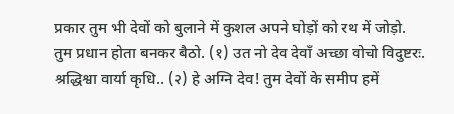प्रकार तुम भी देवों को बुलाने में कुशल अपने घोड़ों को रथ में जोड़ो. तुम प्रधान होता बनकर बैठो. (१) उत नो देव देवाँ अच्छा वोचो विदुष्टरः. श्रद्धिश्वा वार्या कृधि.. (२) हे अग्नि देव! तुम देवों के समीप हमें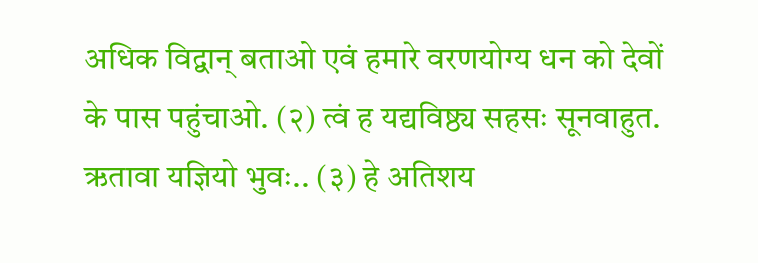अधिक विद्वान् बताओ एवं हमारे वरणयोग्य धन को देवों के पास पहुंचाओ. (२) त्वं ह यद्यविष्ठ्य सहसः सूनवाहुत. ऋतावा यज्ञियो भुवः.. (३) हे अतिशय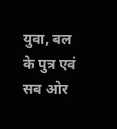युवा, बल के पुत्र एवं सब ओर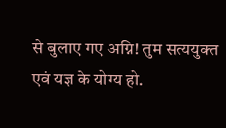से बुलाए गए अग्नि! तुम सत्ययुक्त एवं यज्ञ के योग्य हो.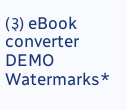(३) eBook converter DEMO Watermarks*